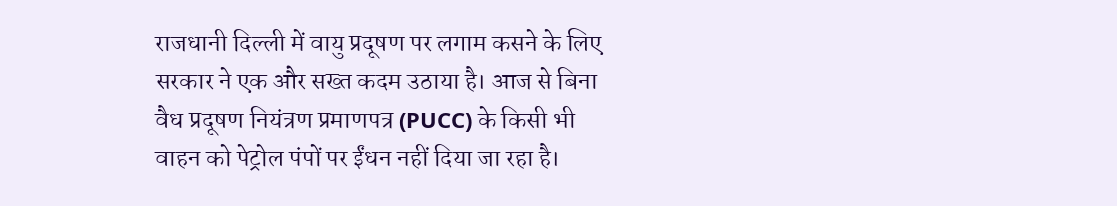राजधानी दिल्ली में वायु प्रदूषण पर लगाम कसने के लिए सरकार ने एक और सख्त कदम उठाया है। आज से बिना वैध प्रदूषण नियंत्रण प्रमाणपत्र (PUCC) के किसी भी वाहन को पेट्रोल पंपों पर ईंधन नहीं दिया जा रहा है।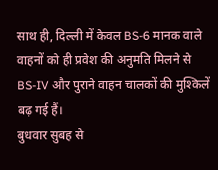साथ ही, दिल्ली में केवल BS-6 मानक वाले वाहनों को ही प्रवेश की अनुमति मिलने से BS-IV और पुराने वाहन चालकों की मुश्किलें बढ़ गई हैं।
बुधवार सुबह से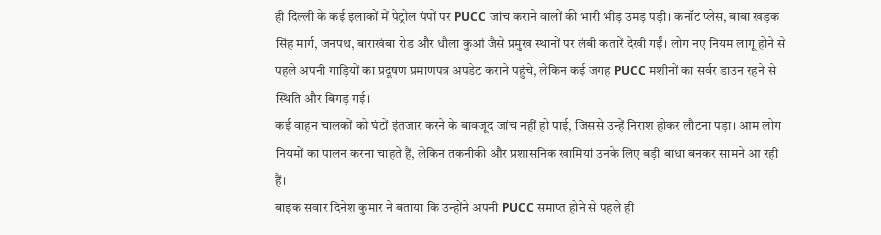ही दिल्ली के कई इलाकों में पेट्रोल पंपों पर PUCC जांच कराने वालों की भारी भीड़ उमड़ पड़ी। कनॉट प्लेस, बाबा खड़क सिंह मार्ग, जनपथ, बाराखंबा रोड और धौला कुआं जैसे प्रमुख स्थानों पर लंबी कतारें देखी गईं। लोग नए नियम लागू होने से पहले अपनी गाड़ियों का प्रदूषण प्रमाणपत्र अपडेट कराने पहुंचे, लेकिन कई जगह PUCC मशीनों का सर्वर डाउन रहने से स्थिति और बिगड़ गई।
कई वाहन चालकों को घंटों इंतजार करने के बावजूद जांच नहीं हो पाई, जिससे उन्हें निराश होकर लौटना पड़ा। आम लोग नियमों का पालन करना चाहते हैं, लेकिन तकनीकी और प्रशासनिक खामियां उनके लिए बड़ी बाधा बनकर सामने आ रही हैं।
बाइक सवार दिनेश कुमार ने बताया कि उन्होंने अपनी PUCC समाप्त होने से पहले ही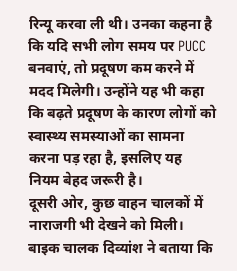रिन्यू करवा ली थी। उनका कहना है कि यदि सभी लोग समय पर PUCC बनवाएं, तो प्रदूषण कम करने में मदद मिलेगी। उन्होंने यह भी कहा कि बढ़ते प्रदूषण के कारण लोगों को स्वास्थ्य समस्याओं का सामना करना पड़ रहा है, इसलिए यह नियम बेहद जरूरी है।
दूसरी ओर, कुछ वाहन चालकों में नाराजगी भी देखने को मिली। बाइक चालक दिव्यांश ने बताया कि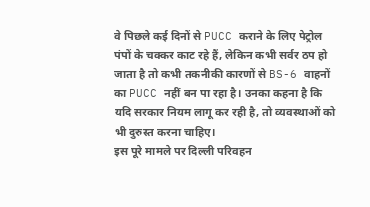वे पिछले कई दिनों से PUCC कराने के लिए पेट्रोल पंपों के चक्कर काट रहे हैं, लेकिन कभी सर्वर ठप हो जाता है तो कभी तकनीकी कारणों से BS-6 वाहनों का PUCC नहीं बन पा रहा है। उनका कहना है कि यदि सरकार नियम लागू कर रही है, तो व्यवस्थाओं को भी दुरुस्त करना चाहिए।
इस पूरे मामले पर दिल्ली परिवहन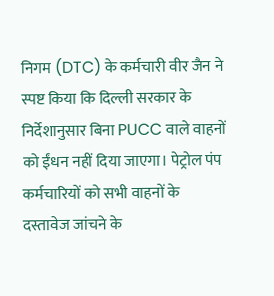निगम (DTC) के कर्मचारी वीर जैन ने स्पष्ट किया कि दिल्ली सरकार के निर्देशानुसार बिना PUCC वाले वाहनों को ईंधन नहीं दिया जाएगा। पेट्रोल पंप कर्मचारियों को सभी वाहनों के दस्तावेज जांचने के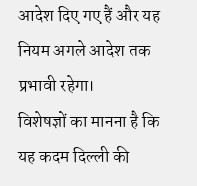आदेश दिए गए हैं और यह नियम अगले आदेश तक प्रभावी रहेगा।
विशेषज्ञों का मानना है कि यह कदम दिल्ली की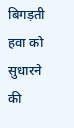बिगड़ती हवा को सुधारने की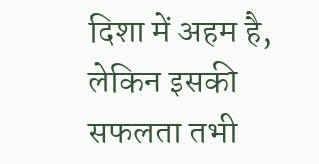दिशा में अहम है, लेकिन इसकी सफलता तभी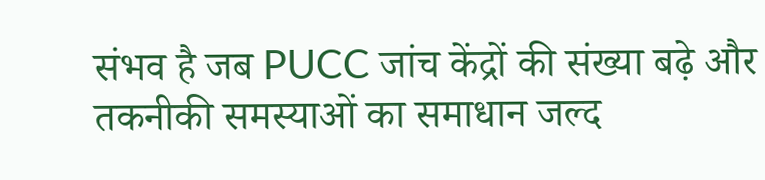संभव है जब PUCC जांच केंद्रों की संख्या बढ़े और तकनीकी समस्याओं का समाधान जल्द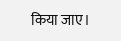किया जाए।